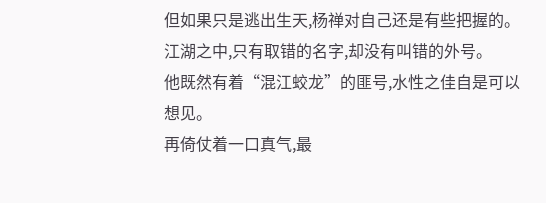但如果只是逃出生天,杨禅对自己还是有些把握的。
江湖之中,只有取错的名字,却没有叫错的外号。
他既然有着“混江蛟龙”的匪号,水性之佳自是可以想见。
再倚仗着一口真气,最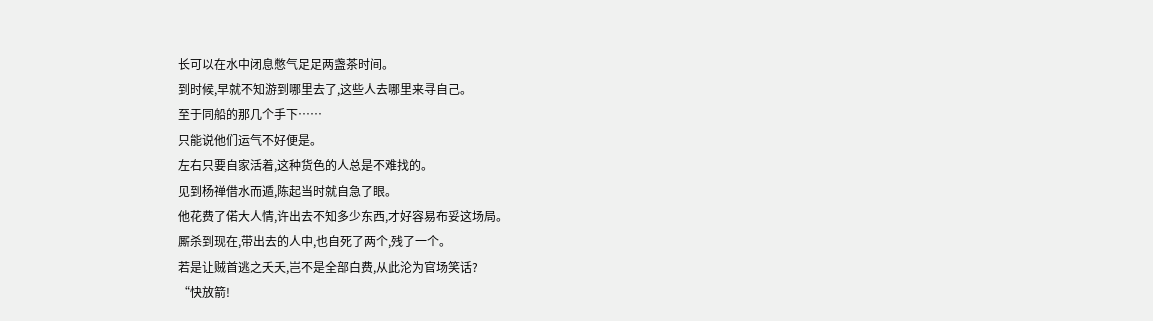长可以在水中闭息憋气足足两盏茶时间。
到时候,早就不知游到哪里去了,这些人去哪里来寻自己。
至于同船的那几个手下……
只能说他们运气不好便是。
左右只要自家活着,这种货色的人总是不难找的。
见到杨禅借水而遁,陈起当时就自急了眼。
他花费了偌大人情,许出去不知多少东西,才好容易布妥这场局。
厮杀到现在,带出去的人中,也自死了两个,残了一个。
若是让贼首逃之夭夭,岂不是全部白费,从此沦为官场笑话?
“快放箭!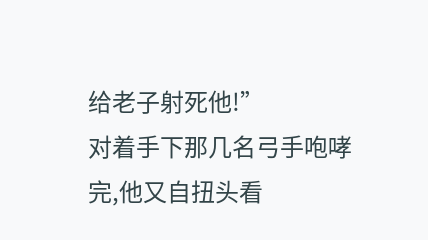给老子射死他!”
对着手下那几名弓手咆哮完,他又自扭头看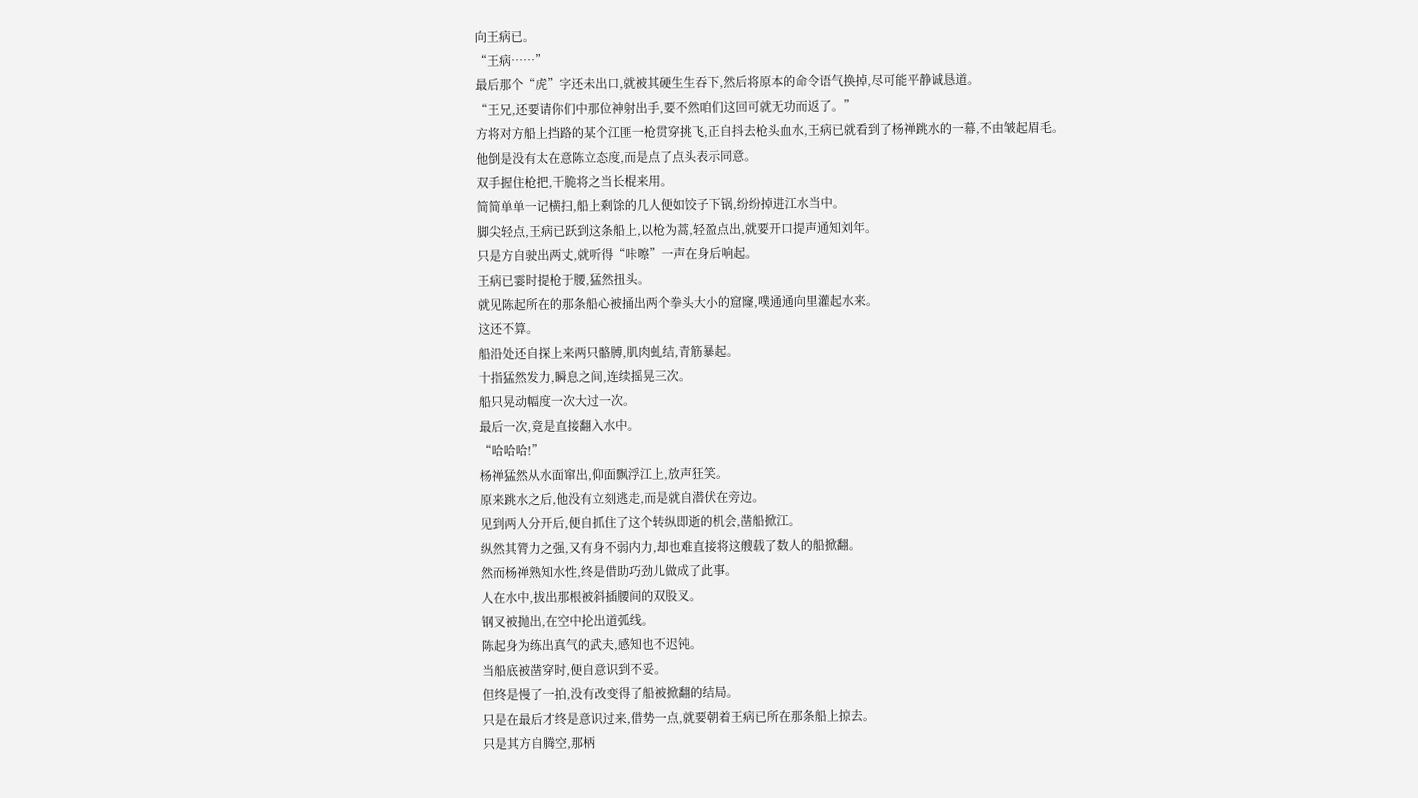向王病已。
“王病……”
最后那个“虎”字还未出口,就被其硬生生吞下,然后将原本的命令语气换掉,尽可能平静诚恳道。
“王兄,还要请你们中那位神射出手,要不然咱们这回可就无功而返了。”
方将对方船上挡路的某个江匪一枪贯穿挑飞,正自抖去枪头血水,王病已就看到了杨禅跳水的一幕,不由皱起眉毛。
他倒是没有太在意陈立态度,而是点了点头表示同意。
双手握住枪把,干脆将之当长棍来用。
简简单单一记横扫,船上剩馀的几人便如饺子下锅,纷纷掉进江水当中。
脚尖轻点,王病已跃到这条船上,以枪为蒿,轻盈点出,就要开口提声通知刘年。
只是方自驶出两丈,就听得“咔嚓”一声在身后响起。
王病已霎时提枪于腰,猛然扭头。
就见陈起所在的那条船心被捅出两个拳头大小的窟窿,噗通通向里灌起水来。
这还不算。
船沿处还自探上来两只骼膊,肌肉虬结,青筋暴起。
十指猛然发力,瞬息之间,连续摇晃三次。
船只晃动幅度一次大过一次。
最后一次,竟是直接翻入水中。
“哈哈哈!”
杨禅猛然从水面窜出,仰面飘浮江上,放声狂笑。
原来跳水之后,他没有立刻逃走,而是就自潜伏在旁边。
见到两人分开后,便自抓住了这个转纵即逝的机会,凿船掀江。
纵然其膂力之强,又有身不弱内力,却也难直接将这艘载了数人的船掀翻。
然而杨禅熟知水性,终是借助巧劲儿做成了此事。
人在水中,拔出那根被斜插腰间的双股叉。
钢叉被抛出,在空中抡出道弧线。
陈起身为练出真气的武夫,感知也不迟钝。
当船底被凿穿时,便自意识到不妥。
但终是慢了一拍,没有改变得了船被掀翻的结局。
只是在最后才终是意识过来,借势一点,就要朝着王病已所在那条船上掠去。
只是其方自腾空,那柄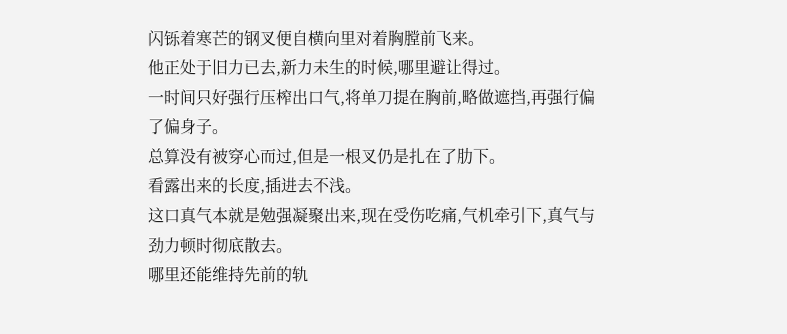闪铄着寒芒的钢叉便自横向里对着胸膛前飞来。
他正处于旧力已去,新力未生的时候,哪里避让得过。
一时间只好强行压榨出口气,将单刀提在胸前,略做遮挡,再强行偏了偏身子。
总算没有被穿心而过,但是一根叉仍是扎在了肋下。
看露出来的长度,插进去不浅。
这口真气本就是勉强凝聚出来,现在受伤吃痛,气机牵引下,真气与劲力顿时彻底散去。
哪里还能维持先前的轨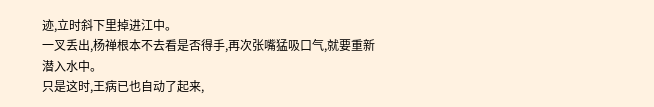迹,立时斜下里掉进江中。
一叉丢出,杨禅根本不去看是否得手,再次张嘴猛吸口气,就要重新潜入水中。
只是这时,王病已也自动了起来,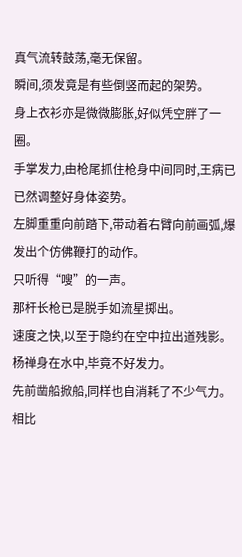真气流转鼓荡,毫无保留。
瞬间,须发竟是有些倒竖而起的架势。
身上衣衫亦是微微膨胀,好似凭空胖了一圈。
手掌发力,由枪尾抓住枪身中间同时,王病已已然调整好身体姿势。
左脚重重向前踏下,带动着右臂向前画弧,爆发出个仿佛鞭打的动作。
只听得“嗖”的一声。
那杆长枪已是脱手如流星掷出。
速度之快,以至于隐约在空中拉出道残影。
杨禅身在水中,毕竟不好发力。
先前凿船掀船,同样也自消耗了不少气力。
相比